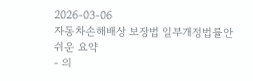2026-03-06
자동차손해배상 보장법 일부개정법률안
쉬운 요약
- 의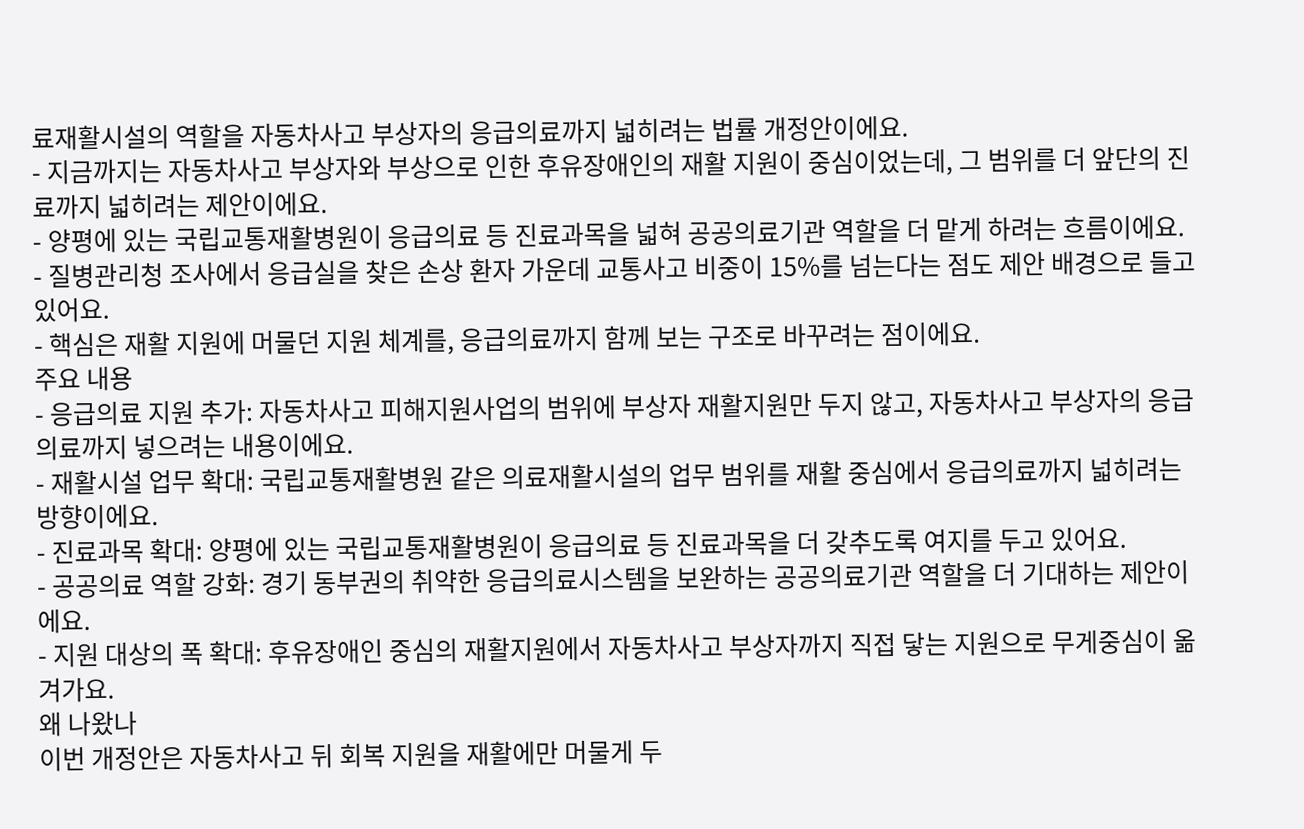료재활시설의 역할을 자동차사고 부상자의 응급의료까지 넓히려는 법률 개정안이에요.
- 지금까지는 자동차사고 부상자와 부상으로 인한 후유장애인의 재활 지원이 중심이었는데, 그 범위를 더 앞단의 진료까지 넓히려는 제안이에요.
- 양평에 있는 국립교통재활병원이 응급의료 등 진료과목을 넓혀 공공의료기관 역할을 더 맡게 하려는 흐름이에요.
- 질병관리청 조사에서 응급실을 찾은 손상 환자 가운데 교통사고 비중이 15%를 넘는다는 점도 제안 배경으로 들고 있어요.
- 핵심은 재활 지원에 머물던 지원 체계를, 응급의료까지 함께 보는 구조로 바꾸려는 점이에요.
주요 내용
- 응급의료 지원 추가: 자동차사고 피해지원사업의 범위에 부상자 재활지원만 두지 않고, 자동차사고 부상자의 응급의료까지 넣으려는 내용이에요.
- 재활시설 업무 확대: 국립교통재활병원 같은 의료재활시설의 업무 범위를 재활 중심에서 응급의료까지 넓히려는 방향이에요.
- 진료과목 확대: 양평에 있는 국립교통재활병원이 응급의료 등 진료과목을 더 갖추도록 여지를 두고 있어요.
- 공공의료 역할 강화: 경기 동부권의 취약한 응급의료시스템을 보완하는 공공의료기관 역할을 더 기대하는 제안이에요.
- 지원 대상의 폭 확대: 후유장애인 중심의 재활지원에서 자동차사고 부상자까지 직접 닿는 지원으로 무게중심이 옮겨가요.
왜 나왔나
이번 개정안은 자동차사고 뒤 회복 지원을 재활에만 머물게 두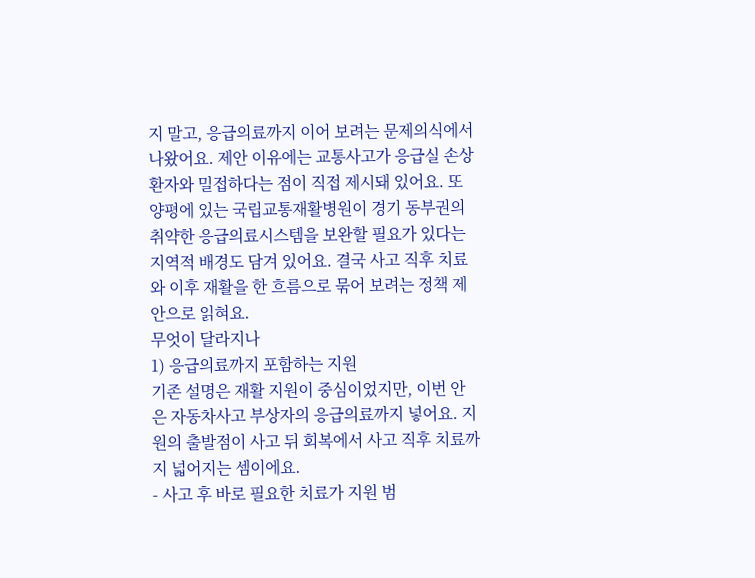지 말고, 응급의료까지 이어 보려는 문제의식에서 나왔어요. 제안 이유에는 교통사고가 응급실 손상 환자와 밀접하다는 점이 직접 제시돼 있어요. 또 양평에 있는 국립교통재활병원이 경기 동부권의 취약한 응급의료시스템을 보완할 필요가 있다는 지역적 배경도 담겨 있어요. 결국 사고 직후 치료와 이후 재활을 한 흐름으로 묶어 보려는 정책 제안으로 읽혀요.
무엇이 달라지나
1) 응급의료까지 포함하는 지원
기존 설명은 재활 지원이 중심이었지만, 이번 안은 자동차사고 부상자의 응급의료까지 넣어요. 지원의 출발점이 사고 뒤 회복에서 사고 직후 치료까지 넓어지는 셈이에요.
- 사고 후 바로 필요한 치료가 지원 범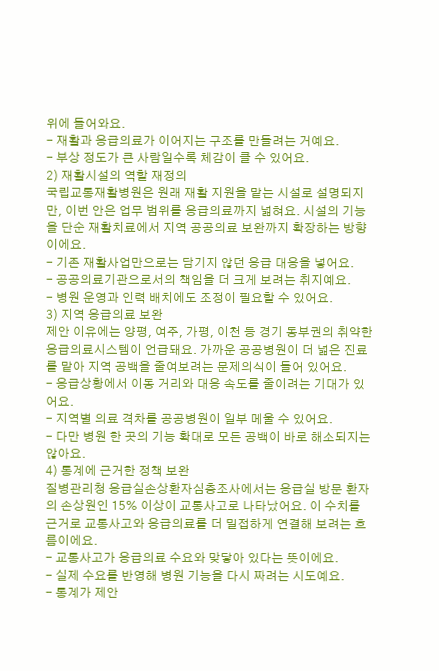위에 들어와요.
- 재활과 응급의료가 이어지는 구조를 만들려는 거예요.
- 부상 정도가 큰 사람일수록 체감이 클 수 있어요.
2) 재활시설의 역할 재정의
국립교통재활병원은 원래 재활 지원을 맡는 시설로 설명되지만, 이번 안은 업무 범위를 응급의료까지 넓혀요. 시설의 기능을 단순 재활치료에서 지역 공공의료 보완까지 확장하는 방향이에요.
- 기존 재활사업만으로는 담기지 않던 응급 대응을 넣어요.
- 공공의료기관으로서의 책임을 더 크게 보려는 취지예요.
- 병원 운영과 인력 배치에도 조정이 필요할 수 있어요.
3) 지역 응급의료 보완
제안 이유에는 양평, 여주, 가평, 이천 등 경기 동부권의 취약한 응급의료시스템이 언급돼요. 가까운 공공병원이 더 넓은 진료를 맡아 지역 공백을 줄여보려는 문제의식이 들어 있어요.
- 응급상황에서 이동 거리와 대응 속도를 줄이려는 기대가 있어요.
- 지역별 의료 격차를 공공병원이 일부 메울 수 있어요.
- 다만 병원 한 곳의 기능 확대로 모든 공백이 바로 해소되지는 않아요.
4) 통계에 근거한 정책 보완
질병관리청 응급실손상환자심층조사에서는 응급실 방문 환자의 손상원인 15% 이상이 교통사고로 나타났어요. 이 수치를 근거로 교통사고와 응급의료를 더 밀접하게 연결해 보려는 흐름이에요.
- 교통사고가 응급의료 수요와 맞닿아 있다는 뜻이에요.
- 실제 수요를 반영해 병원 기능을 다시 짜려는 시도예요.
- 통계가 제안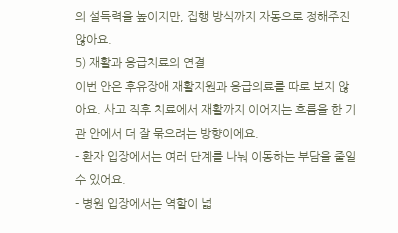의 설득력을 높이지만, 집행 방식까지 자동으로 정해주진 않아요.
5) 재활과 응급치료의 연결
이번 안은 후유장애 재활지원과 응급의료를 따로 보지 않아요. 사고 직후 치료에서 재활까지 이어지는 흐름을 한 기관 안에서 더 잘 묶으려는 방향이에요.
- 환자 입장에서는 여러 단계를 나눠 이동하는 부담을 줄일 수 있어요.
- 병원 입장에서는 역할이 넓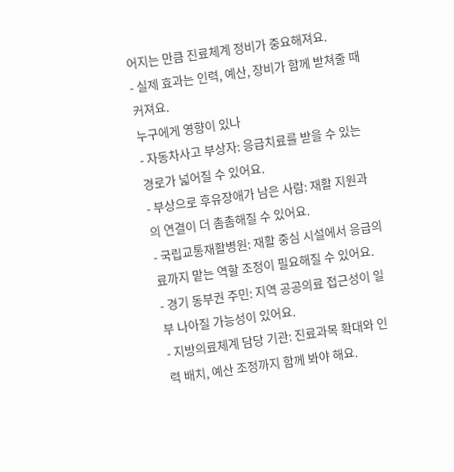어지는 만큼 진료체계 정비가 중요해져요.
- 실제 효과는 인력, 예산, 장비가 함께 받쳐줄 때 커져요.
누구에게 영향이 있나
- 자동차사고 부상자: 응급치료를 받을 수 있는 경로가 넓어질 수 있어요.
- 부상으로 후유장애가 남은 사람: 재활 지원과의 연결이 더 촘촘해질 수 있어요.
- 국립교통재활병원: 재활 중심 시설에서 응급의료까지 맡는 역할 조정이 필요해질 수 있어요.
- 경기 동부권 주민: 지역 공공의료 접근성이 일부 나아질 가능성이 있어요.
- 지방의료체계 담당 기관: 진료과목 확대와 인력 배치, 예산 조정까지 함께 봐야 해요.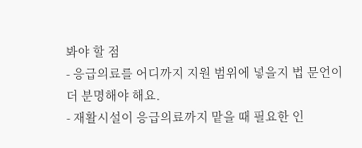봐야 할 점
- 응급의료를 어디까지 지원 범위에 넣을지 법 문언이 더 분명해야 해요.
- 재활시설이 응급의료까지 맡을 때 필요한 인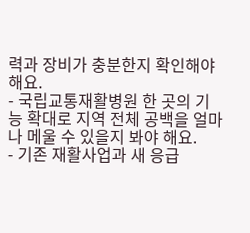력과 장비가 충분한지 확인해야 해요.
- 국립교통재활병원 한 곳의 기능 확대로 지역 전체 공백을 얼마나 메울 수 있을지 봐야 해요.
- 기존 재활사업과 새 응급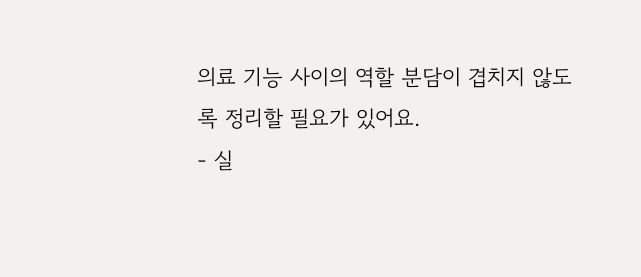의료 기능 사이의 역할 분담이 겹치지 않도록 정리할 필요가 있어요.
- 실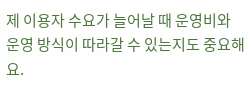제 이용자 수요가 늘어날 때 운영비와 운영 방식이 따라갈 수 있는지도 중요해요.